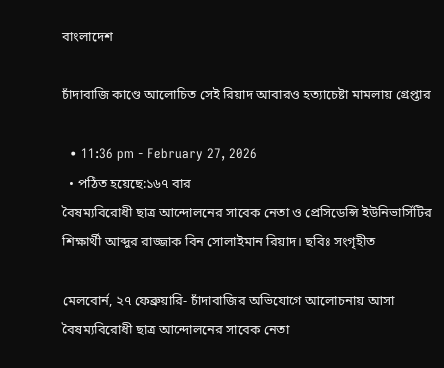বাংলাদেশ

চাঁদাবাজি কাণ্ডে আলোচিত সেই রিয়াদ আবারও হত্যাচেষ্টা মামলায় গ্রেপ্তার

  • 11:36 pm - February 27, 2026
  • পঠিত হয়েছে:১৬৭ বার
বৈষম্যবিরোধী ছাত্র আন্দোলনের সাবেক নেতা ও প্রেসিডেন্সি ইউনিভার্সিটির শিক্ষার্থী আব্দুর রাজ্জাক বিন সোলাইমান রিয়াদ। ছবিঃ সংগৃহীত

মেলবোর্ন, ২৭ ফেব্রুয়ারি- চাঁদাবাজির অভিযোগে আলোচনায় আসা বৈষম্যবিরোধী ছাত্র আন্দোলনের সাবেক নেতা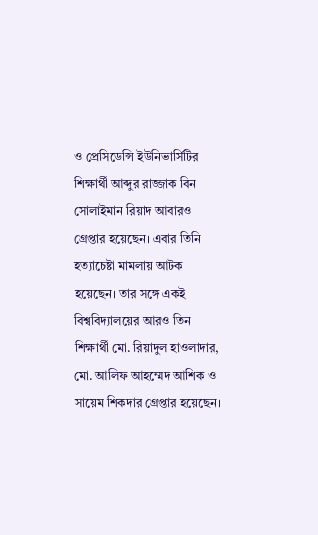ও প্রেসিডেন্সি ইউনিভার্সিটির শিক্ষার্থী আব্দুর রাজ্জাক বিন সোলাইমান রিয়াদ আবারও গ্রেপ্তার হয়েছেন। এবার তিনি হত্যাচেষ্টা মামলায় আটক হয়েছেন। তার সঙ্গে একই বিশ্ববিদ্যালয়ের আরও তিন শিক্ষার্থী মো. রিয়াদুল হাওলাদার, মো. আলিফ আহম্মেদ আশিক ও সায়েম শিকদার গ্রেপ্তার হয়েছেন।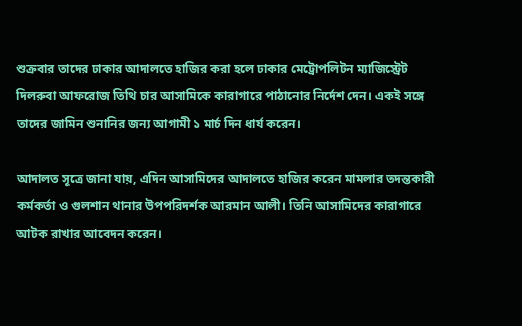শুক্রবার তাদের ঢাকার আদালতে হাজির করা হলে ঢাকার মেট্রোপলিটন ম্যাজিস্ট্রেট দিলরুবা আফরোজ তিথি চার আসামিকে কারাগারে পাঠানোর নির্দেশ দেন। একই সঙ্গে তাদের জামিন শুনানির জন্য আগামী ১ মার্চ দিন ধার্য করেন।

আদালত সূত্রে জানা যায়, এদিন আসামিদের আদালতে হাজির করেন মামলার তদন্তকারী কর্মকর্তা ও গুলশান থানার উপপরিদর্শক আরমান আলী। তিনি আসামিদের কারাগারে আটক রাখার আবেদন করেন।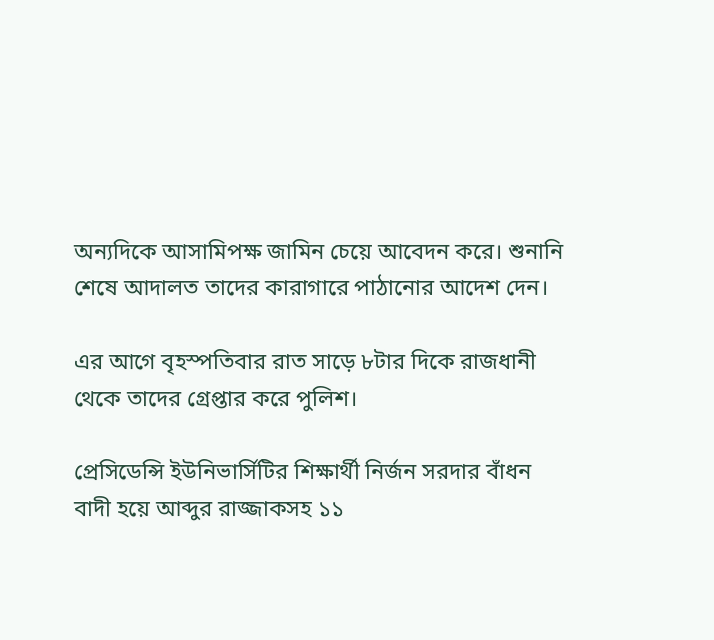অন্যদিকে আসামিপক্ষ জামিন চেয়ে আবেদন করে। শুনানি শেষে আদালত তাদের কারাগারে পাঠানোর আদেশ দেন।

এর আগে বৃহস্পতিবার রাত সাড়ে ৮টার দিকে রাজধানী থেকে তাদের গ্রেপ্তার করে পুলিশ।

প্রেসিডেন্সি ইউনিভার্সিটির শিক্ষার্থী নির্জন সরদার বাঁধন বাদী হয়ে আব্দুর রাজ্জাকসহ ১১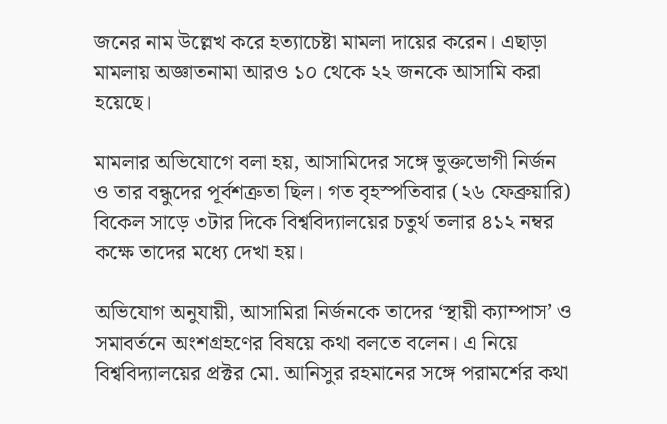জনের নাম উল্লেখ করে হত্যাচেষ্টা মামলা দায়ের করেন। এছাড়া মামলায় অজ্ঞাতনামা আরও ১০ থেকে ২২ জনকে আসামি করা হয়েছে।

মামলার অভিযোগে বলা হয়, আসামিদের সঙ্গে ভুক্তভোগী নির্জন ও তার বন্ধুদের পূর্বশত্রুতা ছিল। গত বৃহস্পতিবার (২৬ ফেব্রুয়ারি) বিকেল সাড়ে ৩টার দিকে বিশ্ববিদ্যালয়ের চতুর্থ তলার ৪১২ নম্বর কক্ষে তাদের মধ্যে দেখা হয়।

অভিযোগ অনুযায়ী, আসামিরা নির্জনকে তাদের ‘স্থায়ী ক্যাম্পাস’ ও সমাবর্তনে অংশগ্রহণের বিষয়ে কথা বলতে বলেন। এ নিয়ে বিশ্ববিদ্যালয়ের প্রক্টর মো. আনিসুর রহমানের সঙ্গে পরামর্শের কথা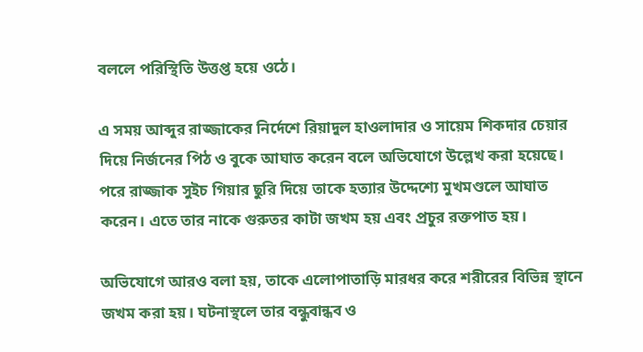বললে পরিস্থিতি উত্তপ্ত হয়ে ওঠে।

এ সময় আব্দুর রাজ্জাকের নির্দেশে রিয়াদুল হাওলাদার ও সায়েম শিকদার চেয়ার দিয়ে নির্জনের পিঠ ও বুকে আঘাত করেন বলে অভিযোগে উল্লেখ করা হয়েছে। পরে রাজ্জাক সুইচ গিয়ার ছুরি দিয়ে তাকে হত্যার উদ্দেশ্যে মুখমণ্ডলে আঘাত করেন। এতে তার নাকে গুরুতর কাটা জখম হয় এবং প্রচুর রক্তপাত হয়।

অভিযোগে আরও বলা হয়, তাকে এলোপাতাড়ি মারধর করে শরীরের বিভিন্ন স্থানে জখম করা হয়। ঘটনাস্থলে তার বন্ধুবান্ধব ও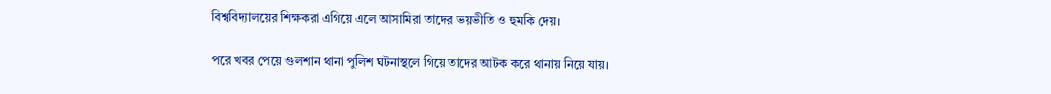বিশ্ববিদ্যালয়ের শিক্ষকরা এগিয়ে এলে আসামিরা তাদের ভয়ভীতি ও হুমকি দেয়।

পরে খবর পেয়ে গুলশান থানা পুলিশ ঘটনাস্থলে গিয়ে তাদের আটক করে থানায় নিয়ে যায়।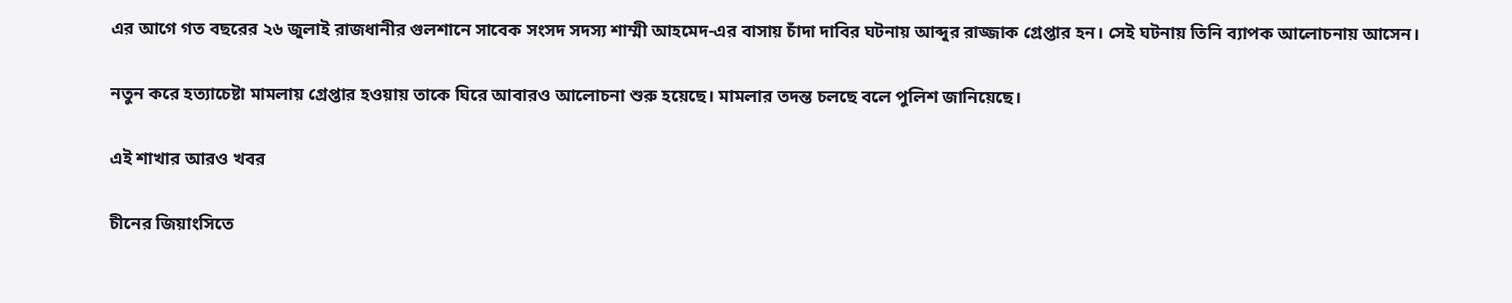এর আগে গত বছরের ২৬ জুলাই রাজধানীর গুলশানে সাবেক সংসদ সদস্য শাম্মী আহমেদ-এর বাসায় চাঁদা দাবির ঘটনায় আব্দুর রাজ্জাক গ্রেপ্তার হন। সেই ঘটনায় তিনি ব্যাপক আলোচনায় আসেন।

নতুন করে হত্যাচেষ্টা মামলায় গ্রেপ্তার হওয়ায় তাকে ঘিরে আবারও আলোচনা শুরু হয়েছে। মামলার তদন্ত চলছে বলে পুলিশ জানিয়েছে।

এই শাখার আরও খবর

চীনের জিয়াংসিতে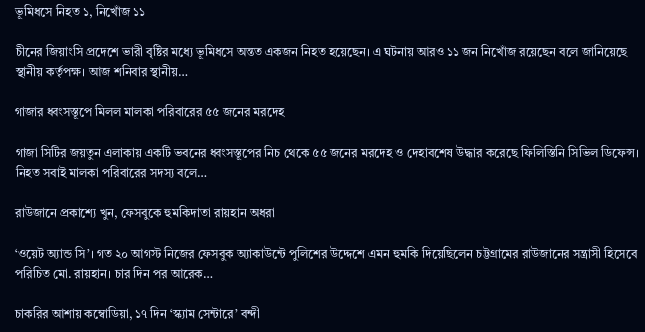ভূমিধসে নিহত ১, নিখোঁজ ১১

চীনের জিয়াংসি প্রদেশে ভারী বৃষ্টির মধ্যে ভূমিধসে অন্তত একজন নিহত হয়েছেন। এ ঘটনায় আরও ১১ জন নিখোঁজ রয়েছেন বলে জানিয়েছে স্থানীয় কর্তৃপক্ষ। আজ শনিবার স্থানীয়…

গাজার ধ্বংসস্তূপে মিলল মালকা পরিবারের ৫৫ জনের মরদেহ

গাজা সিটির জয়তুন এলাকায় একটি ভবনের ধ্বংসস্তূপের নিচ থেকে ৫৫ জনের মরদেহ ও দেহাবশেষ উদ্ধার করেছে ফিলিস্তিনি সিভিল ডিফেন্স। নিহত সবাই মালকা পরিবারের সদস্য বলে…

রাউজানে প্রকাশ্যে খুন, ফেসবুকে হুমকিদাতা রায়হান অধরা

‘ওয়েট অ্যান্ড সি’। গত ২০ আগস্ট নিজের ফেসবুক অ্যাকাউন্টে পুলিশের উদ্দেশে এমন হুমকি দিয়েছিলেন চট্টগ্রামের রাউজানের সন্ত্রাসী হিসেবে পরিচিত মো. রায়হান। চার দিন পর আরেক…

চাকরির আশায় কম্বোডিয়া, ১৭ দিন ‘স্ক্যাম সেন্টারে’ বন্দী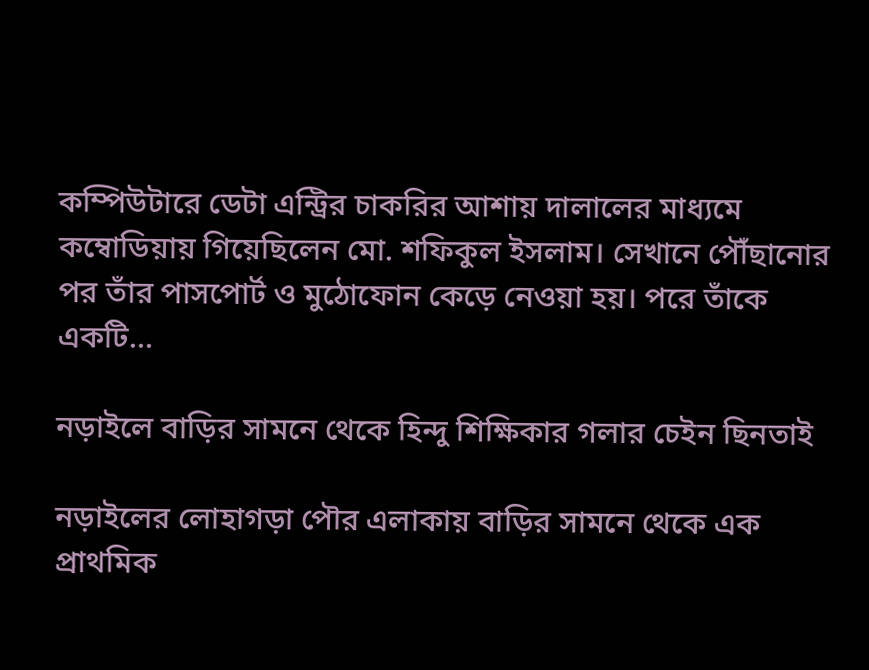কম্পিউটারে ডেটা এন্ট্রির চাকরির আশায় দালালের মাধ্যমে কম্বোডিয়ায় গিয়েছিলেন মো. শফিকুল ইসলাম। সেখানে পৌঁছানোর পর তাঁর পাসপোর্ট ও মুঠোফোন কেড়ে নেওয়া হয়। পরে তাঁকে একটি…

নড়াইলে বাড়ির সামনে থেকে হিন্দু শিক্ষিকার গলার চেইন ছিনতাই

নড়াইলের লোহাগড়া পৌর এলাকায় বাড়ির সামনে থেকে এক প্রাথমিক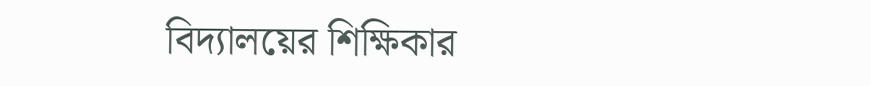বিদ্যালয়ের শিক্ষিকার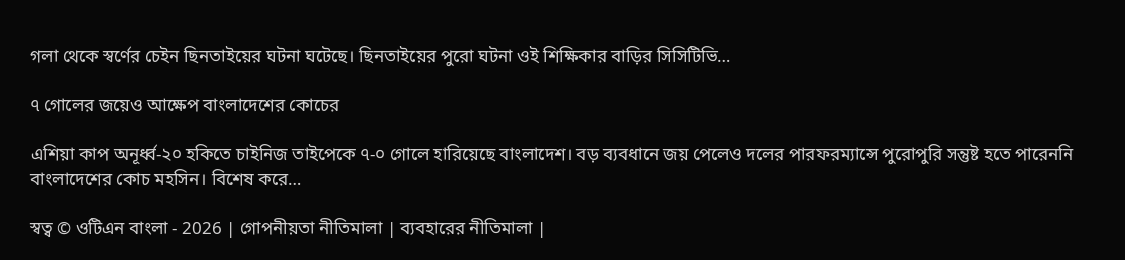গলা থেকে স্বর্ণের চেইন ছিনতাইয়ের ঘটনা ঘটেছে। ছিনতাইয়ের পুরো ঘটনা ওই শিক্ষিকার বাড়ির সিসিটিভি…

৭ গোলের জয়েও আক্ষেপ বাংলাদেশের কোচের

এশিয়া কাপ অনূর্ধ্ব-২০ হকিতে চাইনিজ তাইপেকে ৭-০ গোলে হারিয়েছে বাংলাদেশ। বড় ব্যবধানে জয় পেলেও দলের পারফরম্যান্সে পুরোপুরি সন্তুষ্ট হতে পারেননি বাংলাদেশের কোচ মহসিন। বিশেষ করে…

স্বত্ব © ওটিএন বাংলা - 2026 | গোপনীয়তা নীতিমালা | ব্যবহারের নীতিমালা |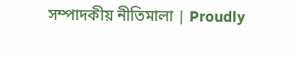সম্পাদকীয় নীতিমালা | Proudly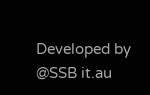Developed by @SSB it.au